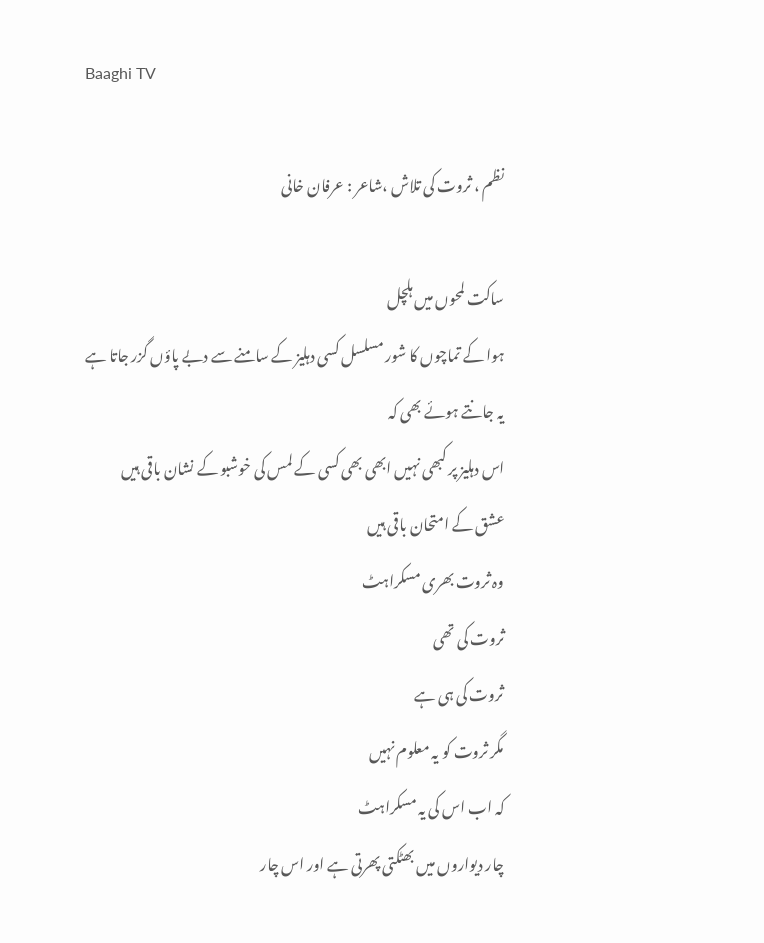Baaghi TV

نظم ، ثروت کی تلاش ،شاعر : عرفان خانی

ساکت لمحوں میں ہلچل
ہوا کے تماچوں کا شور مسلسل کسی دہلیز کے سامنے سے دبے پاؤں گزر جاتا ہے
یہ جانتے ہوئے بھی کہ
اس دہلیز پر کبھی نہیں ابھی بھی کسی کے لمس کی خوشبو کے نشان باقی ہیں
عشق کے امتحان باقی ہیں
وہ ثروت بھری مسکراہٹ
ثروت کی تھی
ثروت کی ہی ہے
مگر ثروت کو یہ معلوم نہیں
کہ اب اس کی یہ مسکراہٹ
چار دیواروں میں بھٹکتی پھرتی ہے اور اس چار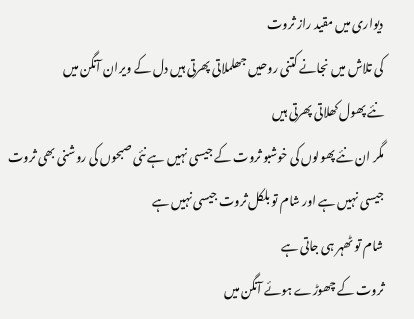دیواری میں مقید راز ثروت
کی تلاش میں نجانے کتنی روحیں جھلملاتی پھرتی ہیں دل کے ویران آنگن میں
نئے پھول کھلاتی پھرتی ہیں
مگر ان نئے پھولوں کی خوشبو ثروت کے جیسی نہیں ہے نئی صبحوں کی روشنی بھی ثروت جیسی نہیں ہے اور شام تو بلکل ثروت جیسی نہیں ہے
شام تو ٹھہر ہی جاتی ہے
ثروت کے چھوڑے ہوئے آنگن میں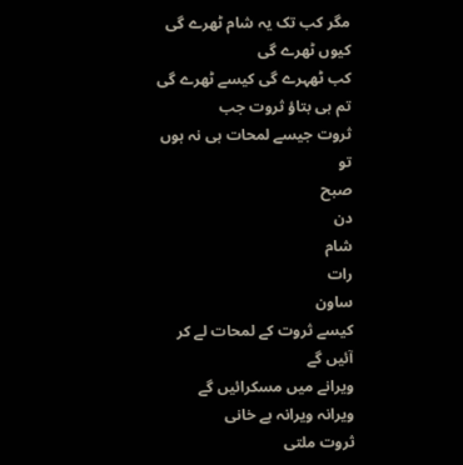مگر کب تک یہ شام ٹھرے گی کیوں ٹھرے گی
کب ٹھہرے گی کیسے ٹھرے گی تم ہی بتاؤ ثروت جب
ثروت جیسے لمحات ہی نہ ہوں تو
صبح
دن
شام
رات
ساون
کیسے ثروت کے لمحات لے کر آئیں گے
ویرانے میں مسکرائیں گے
ویرانہ ویرانہ ہے خانی
ثروت ملتی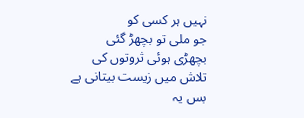نہیں ہر کسی کو
جو ملی تو بچھڑ گئی
بچھڑی ہوئی ثروتوں کی
تلاش میں زیست بیتانی ہے
بس یہ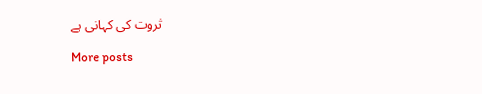ثروت کی کہانی ہے

More posts